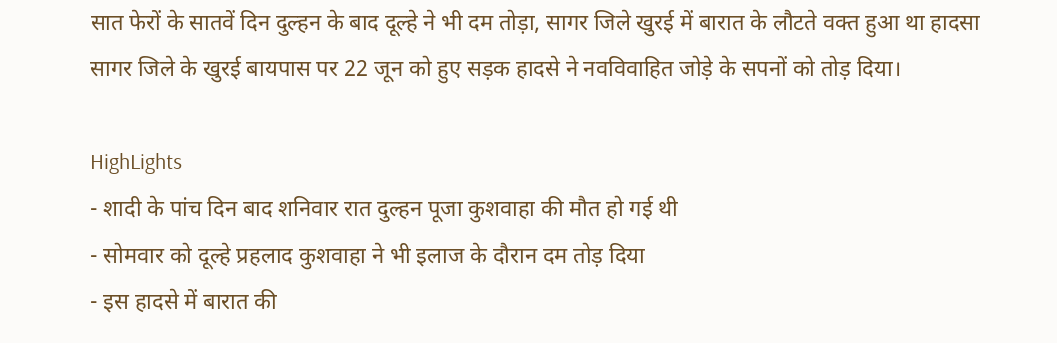सात फेरों के सातवें दिन दुल्हन के बाद दूल्हे ने भी दम तोड़ा, सागर जिले खुरई में बारात के लौटते वक्त हुआ था हादसा
सागर जिले के खुरई बायपास पर 22 जून को हुए सड़क हादसे ने नवविवाहित जोड़े के सपनों को तोड़ दिया।

HighLights
- शादी के पांच दिन बाद शनिवार रात दुल्हन पूजा कुशवाहा की मौत हो गई थी
- सोमवार को दूल्हे प्रहलाद कुशवाहा ने भी इलाज के दौरान दम तोड़ दिया
- इस हादसे में बारात की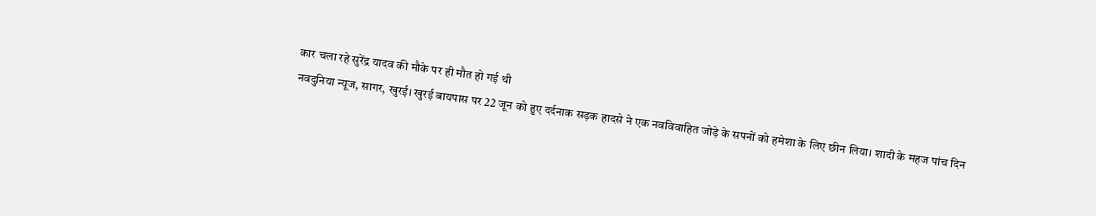कार चला रहे सुरेंद्र यादव की मौके पर ही मौत हो गई थी
नवदुनिया न्यूज, सागर, खुरई। खुरई बायपास पर 22 जून को हुए दर्दनाक सड़क हादसे ने एक नवविवाहित जोड़े के सपनों को हमेशा के लिए छीन लिया। शादी के महज पांच दिन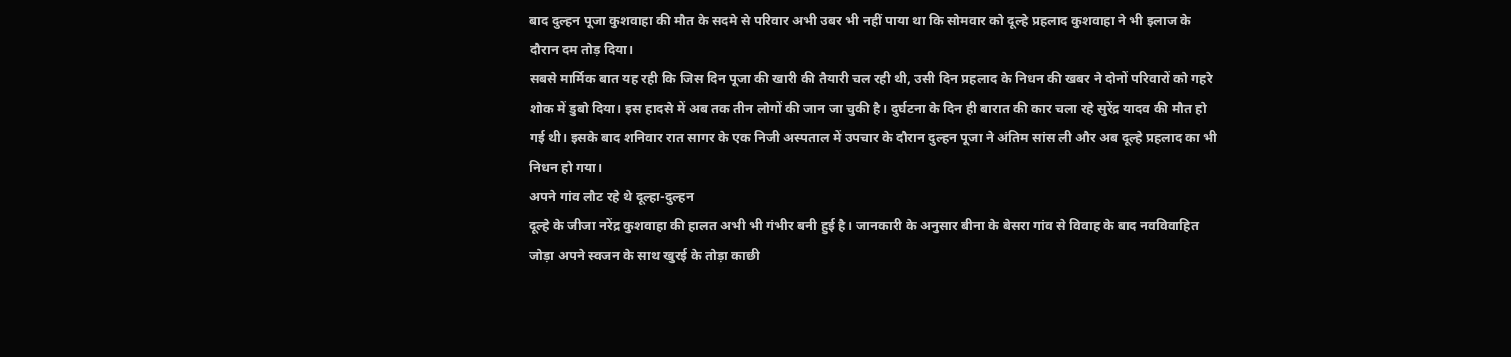बाद दुल्हन पूजा कुशवाहा की मौत के सदमे से परिवार अभी उबर भी नहीं पाया था कि सोमवार को दूल्हे प्रहलाद कुशवाहा ने भी इलाज के दौरान दम तोड़ दिया।
सबसे मार्मिक बात यह रही कि जिस दिन पूजा की खारी की तैयारी चल रही थी, उसी दिन प्रहलाद के निधन की खबर ने दोनों परिवारों को गहरे शोक में डुबो दिया। इस हादसे में अब तक तीन लोगों की जान जा चुकी है। दुर्घटना के दिन ही बारात की कार चला रहे सुरेंद्र यादव की मौत हो गई थी। इसके बाद शनिवार रात सागर के एक निजी अस्पताल में उपचार के दौरान दुल्हन पूजा ने अंतिम सांस ली और अब दूल्हे प्रहलाद का भी निधन हो गया।
अपने गांव लौट रहे थे दूल्हा-दुल्हन
दूल्हे के जीजा नरेंद्र कुशवाहा की हालत अभी भी गंभीर बनी हुई है। जानकारी के अनुसार बीना के बेसरा गांव से विवाह के बाद नवविवाहित जोड़ा अपने स्वजन के साथ खुरई के तोड़ा काछी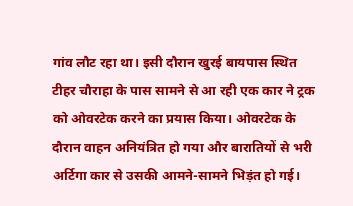गांव लौट रहा था। इसी दौरान खुरई बायपास स्थित टीहर चौराहा के पास सामने से आ रही एक कार ने ट्रक को ओवरटेक करने का प्रयास किया। ओवरटेक के दौरान वाहन अनियंत्रित हो गया और बारातियों से भरी अर्टिगा कार से उसकी आमने-सामने भिड़ंत हो गई।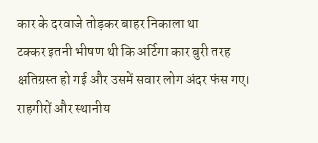कार के दरवाजे तोड़कर बाहर निकाला था
टक्कर इतनी भीषण थी कि अर्टिगा कार बुरी तरह क्षतिग्रस्त हो गई और उसमें सवार लोग अंदर फंस गए। राहगीरों और स्थानीय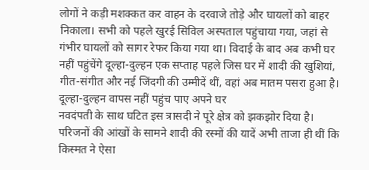लोगों ने कड़ी मशक्कत कर वाहन के दरवाजे तोड़े और घायलों को बाहर निकाला। सभी को पहले खुरई सिविल अस्पताल पहुंचाया गया, जहां से गंभीर घायलों को सागर रेफर किया गया था। विदाई के बाद अब कभी घर नहीं पहुंचेंगे दूल्हा-दुल्हन एक सप्ताह पहले जिस घर में शादी की खुशियां, गीत-संगीत और नई जिंदगी की उम्मीदें थीं, वहां अब मातम पसरा हुआ है।
दूल्हा-दुल्हन वापस नहीं पहुंच पाए अपने घर
नवदंपती के साथ घटित इस त्रासदी ने पूरे क्षेत्र को झकझोर दिया है। परिजनों की आंखों के सामने शादी की रस्मों की यादें अभी ताजा ही थीं कि किस्मत ने ऐसा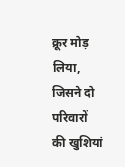क्रूर मोड़ लिया, जिसने दो परिवारों की खुशियां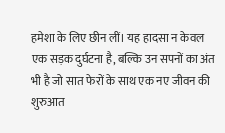हमेशा के लिए छीन लीं। यह हादसा न केवल एक सड़क दुर्घटना है, बल्कि उन सपनों का अंत भी है जो सात फेरों के साथ एक नए जीवन की शुरुआत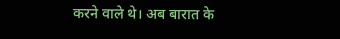करने वाले थे। अब बारात के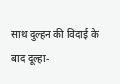साथ दुल्हन की विदाई के बाद दूल्हा-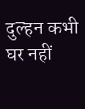दुल्हन कभी घर नहीं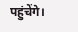पहुंचेंगे।